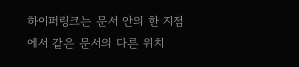하이퍼링크는 문서 안의 한 지점에서 같은 문서의 다른 위치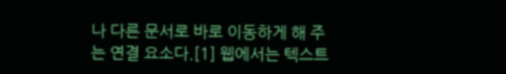나 다른 문서로 바로 이동하게 해 주는 연결 요소다.[1] 웹에서는 텍스트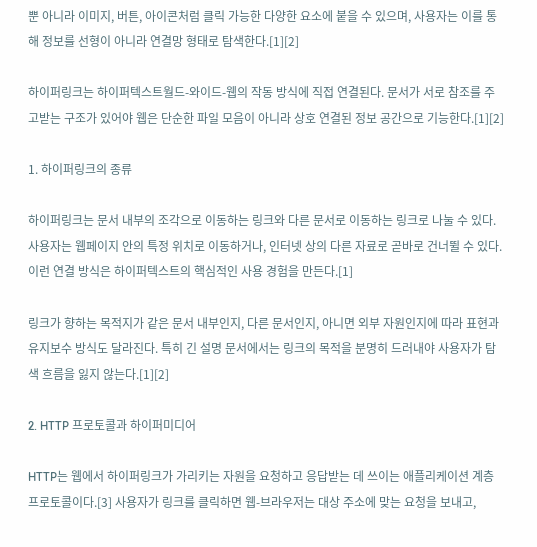뿐 아니라 이미지, 버튼, 아이콘처럼 클릭 가능한 다양한 요소에 붙을 수 있으며, 사용자는 이를 통해 정보를 선형이 아니라 연결망 형태로 탐색한다.[1][2]

하이퍼링크는 하이퍼텍스트월드-와이드-웹의 작동 방식에 직접 연결된다. 문서가 서로 참조를 주고받는 구조가 있어야 웹은 단순한 파일 모음이 아니라 상호 연결된 정보 공간으로 기능한다.[1][2]

1. 하이퍼링크의 종류

하이퍼링크는 문서 내부의 조각으로 이동하는 링크와 다른 문서로 이동하는 링크로 나눌 수 있다. 사용자는 웹페이지 안의 특정 위치로 이동하거나, 인터넷 상의 다른 자료로 곧바로 건너뛸 수 있다. 이런 연결 방식은 하이퍼텍스트의 핵심적인 사용 경험을 만든다.[1]

링크가 향하는 목적지가 같은 문서 내부인지, 다른 문서인지, 아니면 외부 자원인지에 따라 표현과 유지보수 방식도 달라진다. 특히 긴 설명 문서에서는 링크의 목적을 분명히 드러내야 사용자가 탐색 흐름을 잃지 않는다.[1][2]

2. HTTP 프로토콜과 하이퍼미디어

HTTP는 웹에서 하이퍼링크가 가리키는 자원을 요청하고 응답받는 데 쓰이는 애플리케이션 계층 프로토콜이다.[3] 사용자가 링크를 클릭하면 웹-브라우저는 대상 주소에 맞는 요청을 보내고,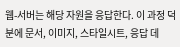웹-서버는 해당 자원을 응답한다. 이 과정 덕분에 문서, 이미지, 스타일시트, 응답 데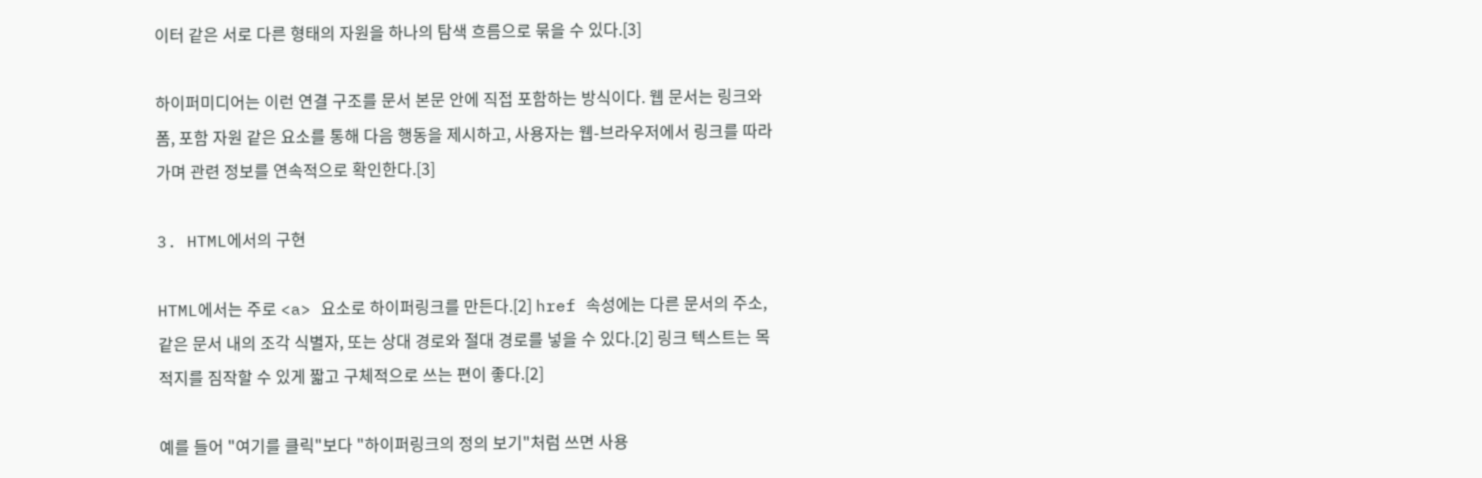이터 같은 서로 다른 형태의 자원을 하나의 탐색 흐름으로 묶을 수 있다.[3]

하이퍼미디어는 이런 연결 구조를 문서 본문 안에 직접 포함하는 방식이다. 웹 문서는 링크와 폼, 포함 자원 같은 요소를 통해 다음 행동을 제시하고, 사용자는 웹-브라우저에서 링크를 따라가며 관련 정보를 연속적으로 확인한다.[3]

3. HTML에서의 구현

HTML에서는 주로 <a> 요소로 하이퍼링크를 만든다.[2] href 속성에는 다른 문서의 주소, 같은 문서 내의 조각 식별자, 또는 상대 경로와 절대 경로를 넣을 수 있다.[2] 링크 텍스트는 목적지를 짐작할 수 있게 짧고 구체적으로 쓰는 편이 좋다.[2]

예를 들어 "여기를 클릭"보다 "하이퍼링크의 정의 보기"처럼 쓰면 사용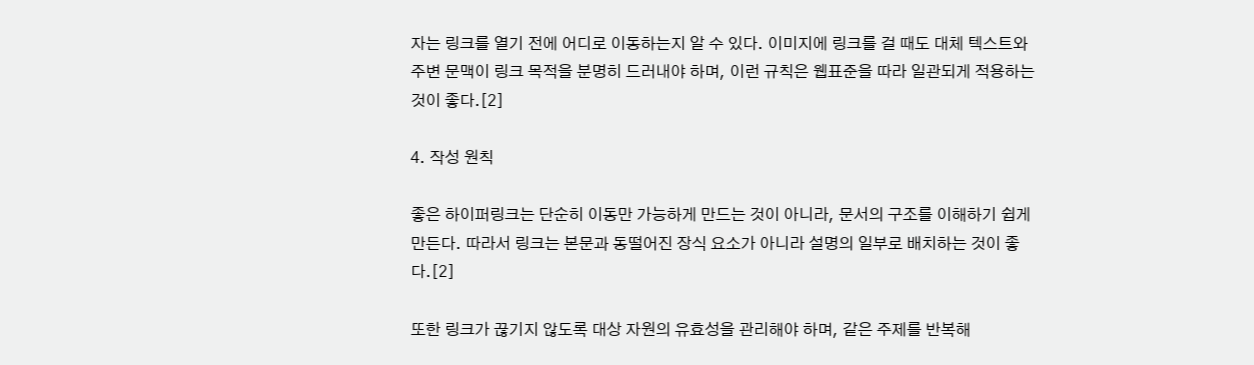자는 링크를 열기 전에 어디로 이동하는지 알 수 있다. 이미지에 링크를 걸 때도 대체 텍스트와 주변 문맥이 링크 목적을 분명히 드러내야 하며, 이런 규칙은 웹표준을 따라 일관되게 적용하는 것이 좋다.[2]

4. 작성 원칙

좋은 하이퍼링크는 단순히 이동만 가능하게 만드는 것이 아니라, 문서의 구조를 이해하기 쉽게 만든다. 따라서 링크는 본문과 동떨어진 장식 요소가 아니라 설명의 일부로 배치하는 것이 좋다.[2]

또한 링크가 끊기지 않도록 대상 자원의 유효성을 관리해야 하며, 같은 주제를 반복해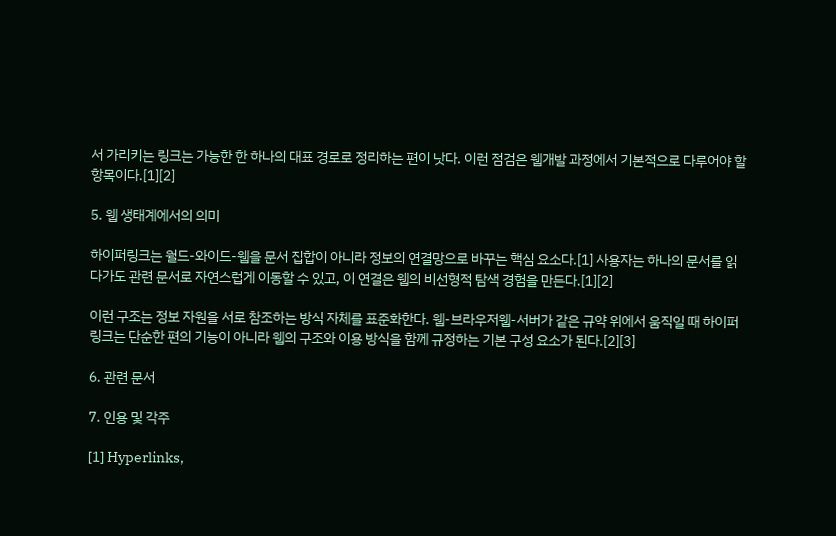서 가리키는 링크는 가능한 한 하나의 대표 경로로 정리하는 편이 낫다. 이런 점검은 웹개발 과정에서 기본적으로 다루어야 할 항목이다.[1][2]

5. 웹 생태계에서의 의미

하이퍼링크는 월드-와이드-웹을 문서 집합이 아니라 정보의 연결망으로 바꾸는 핵심 요소다.[1] 사용자는 하나의 문서를 읽다가도 관련 문서로 자연스럽게 이동할 수 있고, 이 연결은 웹의 비선형적 탐색 경험을 만든다.[1][2]

이런 구조는 정보 자원을 서로 참조하는 방식 자체를 표준화한다. 웹-브라우저웹-서버가 같은 규약 위에서 움직일 때 하이퍼링크는 단순한 편의 기능이 아니라 웹의 구조와 이용 방식을 함께 규정하는 기본 구성 요소가 된다.[2][3]

6. 관련 문서

7. 인용 및 각주

[1] Hyperlinks,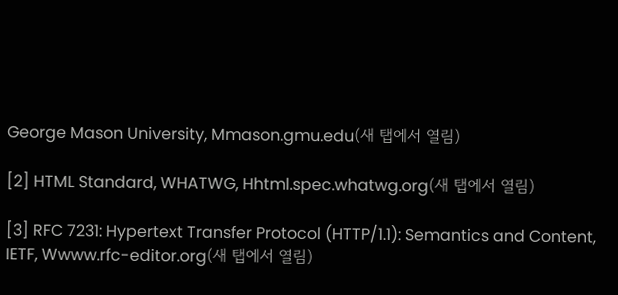George Mason University, Mmason.gmu.edu(새 탭에서 열림)

[2] HTML Standard, WHATWG, Hhtml.spec.whatwg.org(새 탭에서 열림)

[3] RFC 7231: Hypertext Transfer Protocol (HTTP/1.1): Semantics and Content, IETF, Wwww.rfc-editor.org(새 탭에서 열림)